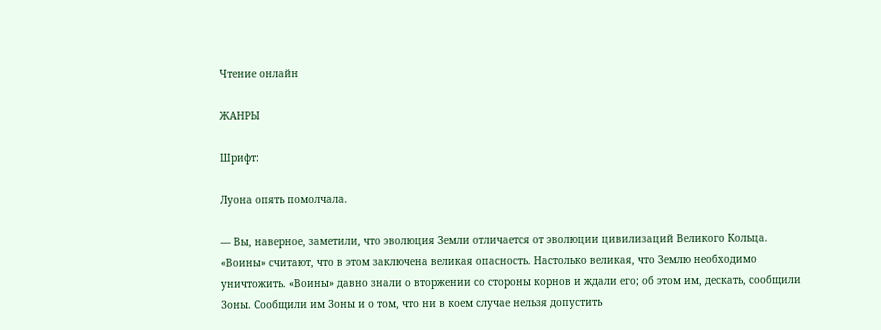Чтение онлайн

ЖАНРЫ

Шрифт:

Луона опять помолчала.

— Вы, наверное, заметили, что эволюция Земли отличается от эволюции цивилизаций Великого Кольца. «Воины» считают, что в этом заключена великая опасность. Настолько великая, что Землю необходимо уничтожить. «Воины» давно знали о вторжении со стороны корнов и ждали его; об этом им, дескать, сообщили Зоны. Сообщили им Зоны и о том, что ни в коем случае нельзя допустить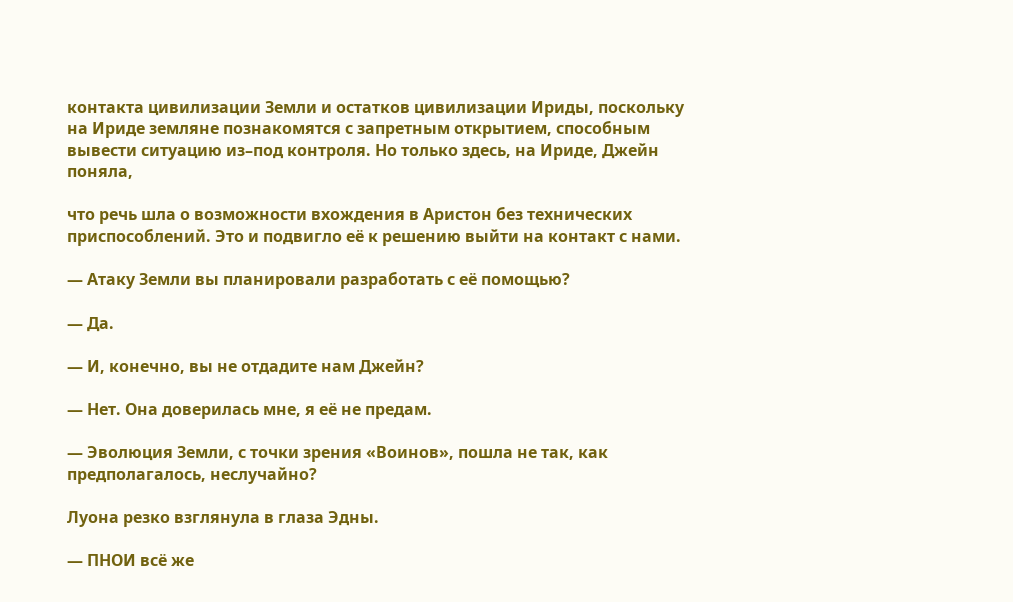контакта цивилизации Земли и остатков цивилизации Ириды, поскольку на Ириде земляне познакомятся с запретным открытием, способным вывести ситуацию из–под контроля. Но только здесь, на Ириде, Джейн поняла,

что речь шла о возможности вхождения в Аристон без технических приспособлений. Это и подвигло её к решению выйти на контакт с нами.

— Атаку Земли вы планировали разработать с её помощью?

— Да.

— И, конечно, вы не отдадите нам Джейн?

— Нет. Она доверилась мне, я её не предам.

— Эволюция Земли, с точки зрения «Воинов», пошла не так, как предполагалось, неслучайно?

Луона резко взглянула в глаза Эдны.

— ПНОИ всё же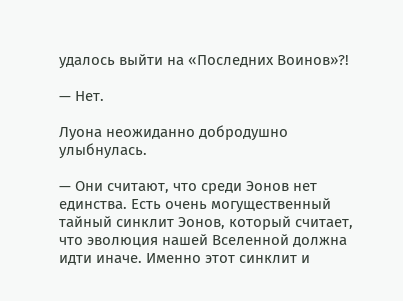удалось выйти на «Последних Воинов»?!

— Нет.

Луона неожиданно добродушно улыбнулась.

— Они считают, что среди Эонов нет единства. Есть очень могущественный тайный синклит Эонов, который считает, что эволюция нашей Вселенной должна идти иначе. Именно этот синклит и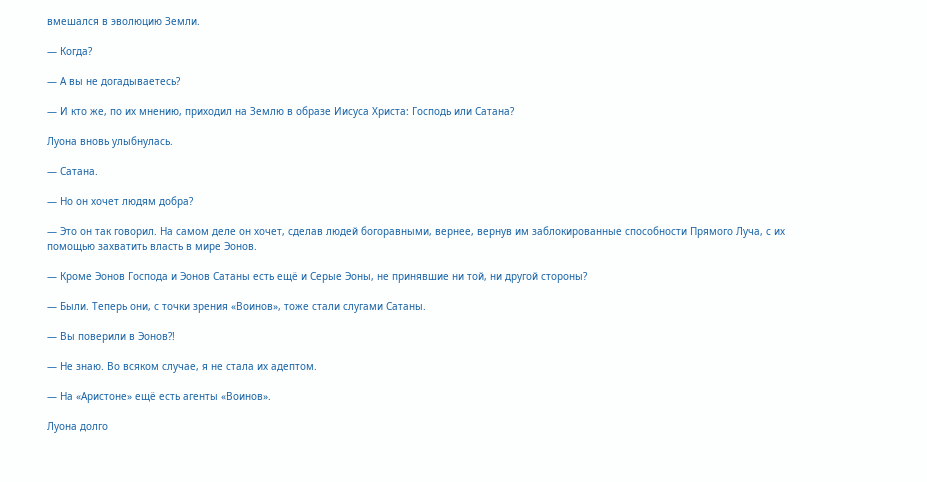вмешался в эволюцию Земли.

— Когда?

— А вы не догадываетесь?

— И кто же, по их мнению, приходил на Землю в образе Иисуса Христа: Господь или Сатана?

Луона вновь улыбнулась.

— Сатана.

— Но он хочет людям добра?

— Это он так говорил. На самом деле он хочет, сделав людей богоравными, вернее, вернув им заблокированные способности Прямого Луча, с их помощью захватить власть в мире Эонов.

— Кроме Эонов Господа и Эонов Сатаны есть ещё и Серые Эоны, не принявшие ни той, ни другой стороны?

— Были. Теперь они, с точки зрения «Воинов», тоже стали слугами Сатаны.

— Вы поверили в Эонов?!

— Не знаю. Во всяком случае, я не стала их адептом.

— На «Аристоне» ещё есть агенты «Воинов».

Луона долго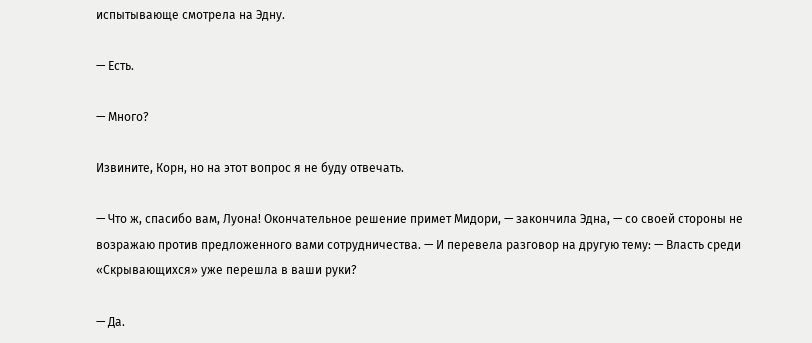испытывающе смотрела на Эдну.

— Есть.

— Много?

Извините, Корн, но на этот вопрос я не буду отвечать.

— Что ж, спасибо вам, Луона! Окончательное решение примет Мидори, — закончила Эдна, — со своей стороны не возражаю против предложенного вами сотрудничества. — И перевела разговор на другую тему: — Власть среди «Скрывающихся» уже перешла в ваши руки?

— Да.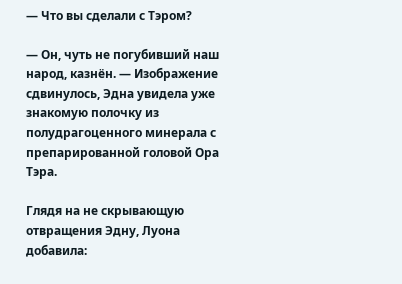— Что вы сделали с Тэром?

— Он, чуть не погубивший наш народ, казнён. — Изображение сдвинулось, Эдна увидела уже знакомую полочку из полудрагоценного минерала с препарированной головой Ора Тэра.

Глядя на не скрывающую отвращения Эдну, Луона добавила: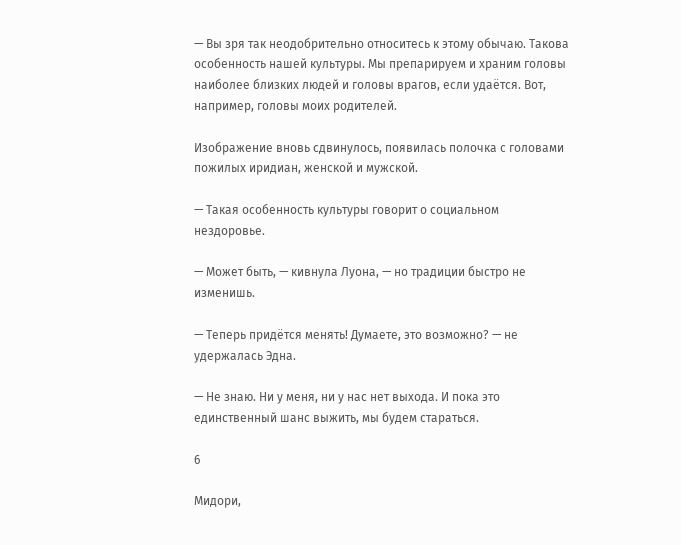— Вы зря так неодобрительно относитесь к этому обычаю. Такова особенность нашей культуры. Мы препарируем и храним головы наиболее близких людей и головы врагов, если удаётся. Вот, например, головы моих родителей.

Изображение вновь сдвинулось, появилась полочка с головами пожилых иридиан, женской и мужской.

— Такая особенность культуры говорит о социальном нездоровье.

— Может быть, — кивнула Луона, — но традиции быстро не изменишь.

— Теперь придётся менять! Думаете, это возможно? — не удержалась Эдна.

— Не знаю. Ни у меня, ни у нас нет выхода. И пока это единственный шанс выжить, мы будем стараться.

6

Мидори,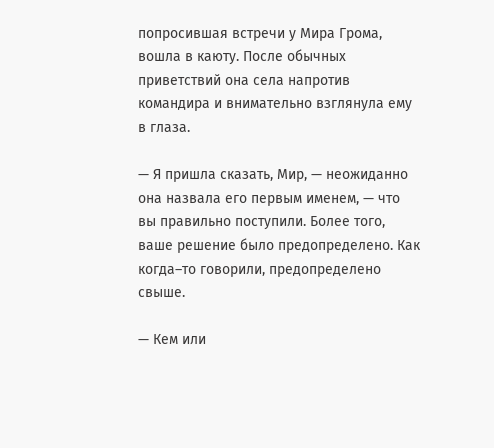попросившая встречи у Мира Грома, вошла в каюту. После обычных приветствий она села напротив командира и внимательно взглянула ему в глаза.

— Я пришла сказать, Мир, — неожиданно она назвала его первым именем, — что вы правильно поступили. Более того, ваше решение было предопределено. Как когда–то говорили, предопределено свыше.

— Кем или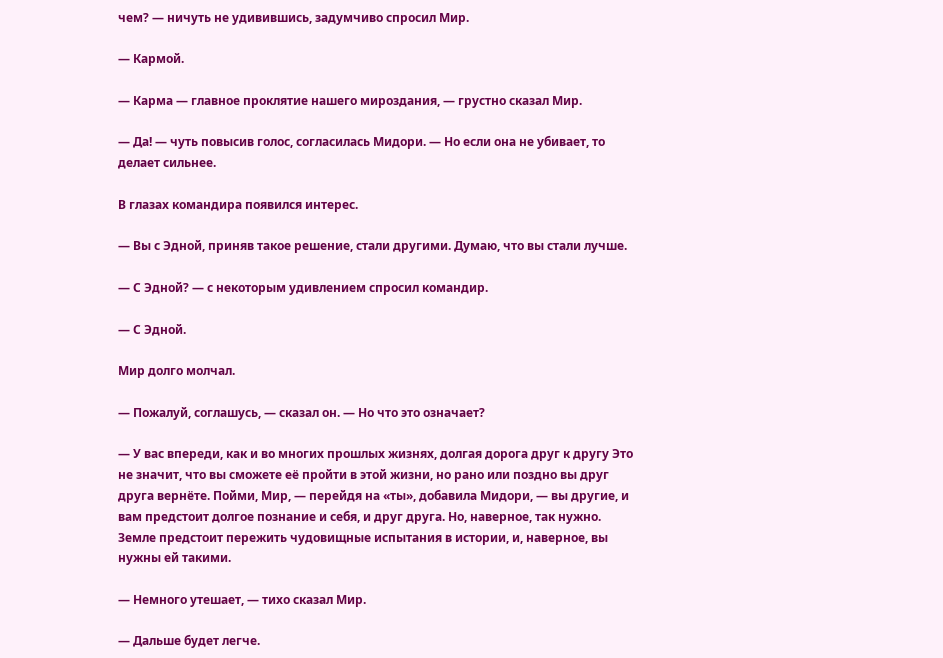чем? — ничуть не удивившись, задумчиво спросил Мир.

— Кармой.

— Карма — главное проклятие нашего мироздания, — грустно сказал Мир.

— Да! — чуть повысив голос, согласилась Мидори. — Но если она не убивает, то делает сильнее.

В глазах командира появился интерес.

— Вы с Эдной, приняв такое решение, стали другими. Думаю, что вы стали лучше.

— С Эдной? — с некоторым удивлением спросил командир.

— С Эдной.

Мир долго молчал.

— Пожалуй, соглашусь, — сказал он. — Но что это означает?

— У вас впереди, как и во многих прошлых жизнях, долгая дорога друг к другу Это не значит, что вы сможете её пройти в этой жизни, но рано или поздно вы друг друга вернёте. Пойми, Мир, — перейдя на «ты», добавила Мидори, — вы другие, и вам предстоит долгое познание и себя, и друг друга. Но, наверное, так нужно. Земле предстоит пережить чудовищные испытания в истории, и, наверное, вы нужны ей такими.

— Немного утешает, — тихо сказал Мир.

— Дальше будет легче.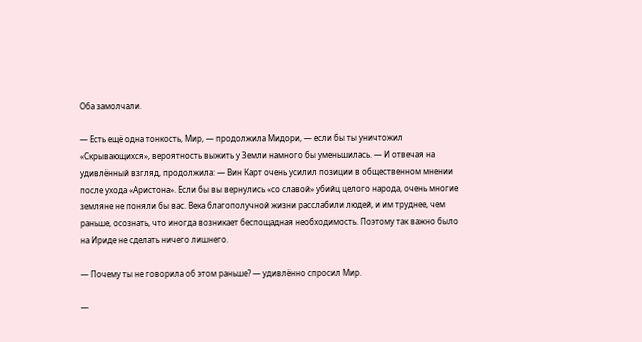Оба замолчали.

— Есть ещё одна тонкость, Мир, — продолжила Мидори, — если бы ты уничтожил «Скрывающихся», вероятность выжить у Земли намного бы уменьшилась. — И отвечая на удивлённый взгляд, продолжила: — Вин Карт очень усилил позиции в общественном мнении после ухода «Аристона». Если бы вы вернулись «со славой» убийц целого народа, очень многие земляне не поняли бы вас. Века благополучной жизни расслабили людей, и им труднее, чем раньше, осознать, что иногда возникает беспощадная необходимость. Поэтому так важно было на Ириде не сделать ничего лишнего.

— Почему ты не говорила об этом раньше? — удивлённо спросил Мир.

—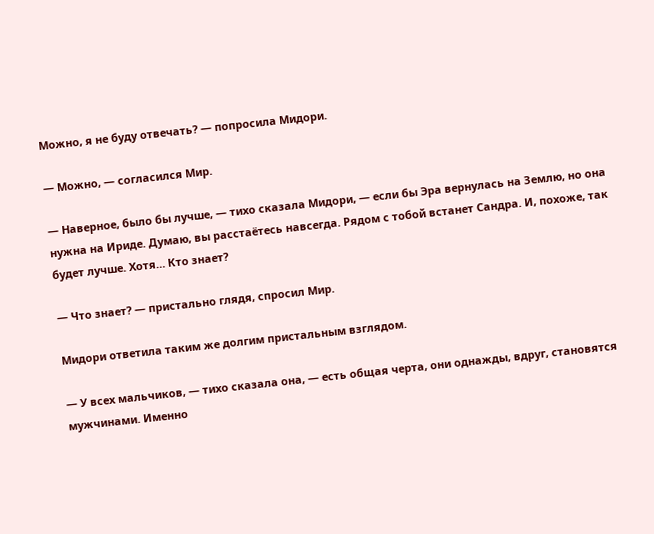Можно, я не буду отвечать? — попросила Мидори.

— Можно, — согласился Мир.

— Наверное, было бы лучше, — тихо сказала Мидори, — если бы Эра вернулась на Землю, но она нужна на Ириде. Думаю, вы расстаётесь навсегда. Рядом с тобой встанет Сандра. И, похоже, так будет лучше. Хотя… Кто знает?

— Что знает? — пристально глядя, спросил Мир.

Мидори ответила таким же долгим пристальным взглядом.

— У всех мальчиков, — тихо сказала она, — есть общая черта, они однажды, вдруг, становятся мужчинами. Именно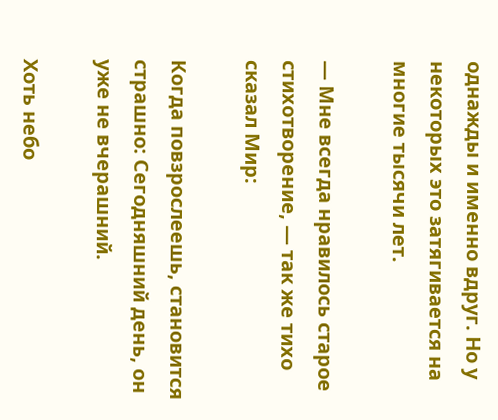однажды и именно вдруг. Но у некоторых это затягивается на многие тысячи лет.

— Мне всегда нравилось старое стихотворение, — так же тихо сказал Мир:

Когда повзрослеешь, становится страшно: Сегодняшний день, он уже не вчерашний.

Хоть небо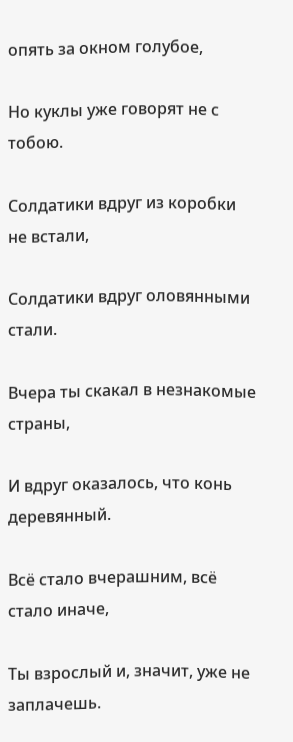опять за окном голубое,

Но куклы уже говорят не с тобою.

Солдатики вдруг из коробки не встали,

Солдатики вдруг оловянными стали.

Вчера ты скакал в незнакомые страны,

И вдруг оказалось, что конь деревянный.

Всё стало вчерашним, всё стало иначе,

Ты взрослый и, значит, уже не заплачешь.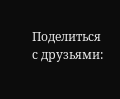Поделиться с друзьями: